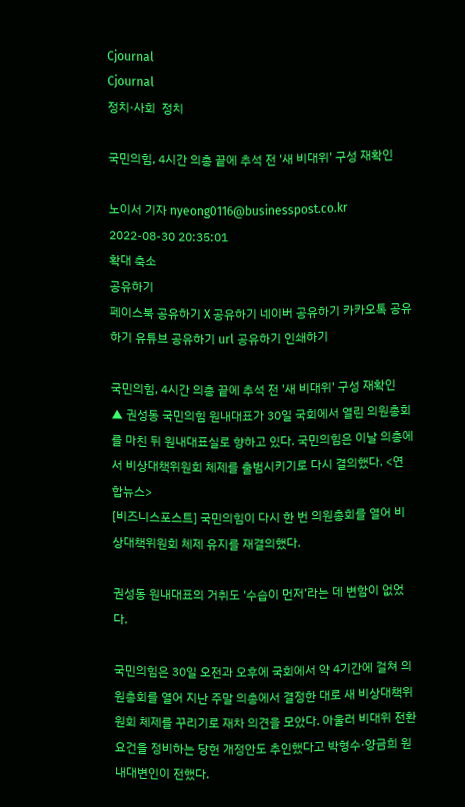Cjournal
Cjournal
정치·사회  정치

국민의힘, 4시간 의총 끝에 추석 전 '새 비대위' 구성 재확인

노이서 기자 nyeong0116@businesspost.co.kr 2022-08-30 20:35:01
확대 축소
공유하기
페이스북 공유하기 X 공유하기 네이버 공유하기 카카오톡 공유하기 유튜브 공유하기 url 공유하기 인쇄하기

국민의힘, 4시간 의총 끝에 추석 전 '새 비대위' 구성 재확인
▲ 권성동 국민의힘 원내대표가 30일 국회에서 열린 의원총회를 마친 뒤 원내대표실로 향하고 있다. 국민의힘은 이날 의총에서 비상대책위원회 체제를 출범시키기로 다시 결의했다. <연합뉴스>
[비즈니스포스트] 국민의힘이 다시 한 번 의원총회를 열어 비상대책위원회 체제 유지를 재결의했다.

권성동 원내대표의 거취도 ‘수습이 먼저’라는 데 변함이 없었다.

국민의힘은 30일 오전과 오후에 국회에서 약 4기간에 걸쳐 의원총회를 열어 지난 주말 의총에서 결정한 대로 새 비상대책위원회 체제를 꾸리기로 재차 의견을 모았다. 아울러 비대위 전환 요건을 정비하는 당헌 개정안도 추인했다고 박형수·양금희 원내대변인이 전했다.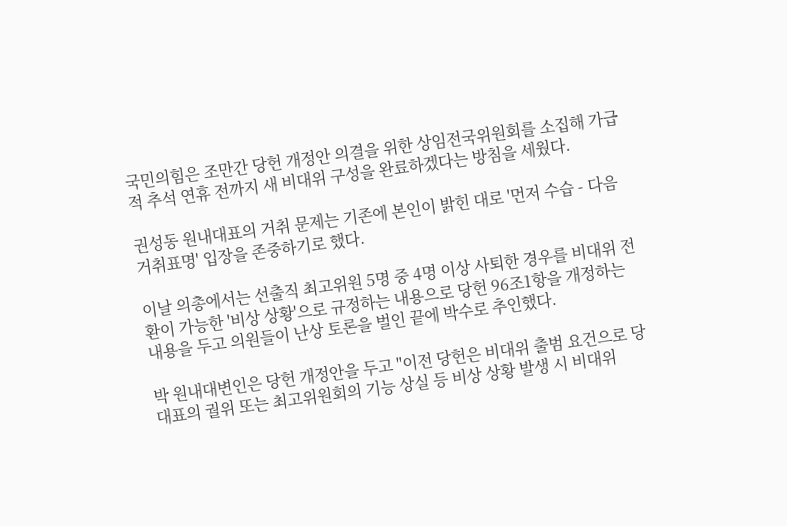국민의힘은 조만간 당헌 개정안 의결을 위한 상임전국위원회를 소집해 가급적 추석 연휴 전까지 새 비대위 구성을 완료하겠다는 방침을 세웠다.

권성동 원내대표의 거취 문제는 기존에 본인이 밝힌 대로 '먼저 수습 - 다음 거취표명' 입장을 존중하기로 했다.

이날 의총에서는 선출직 최고위원 5명 중 4명 이상 사퇴한 경우를 비대위 전환이 가능한 '비상 상황'으로 규정하는 내용으로 당헌 96조1항을 개정하는 내용을 두고 의원들이 난상 토론을 벌인 끝에 박수로 추인했다.

박 원내대변인은 당헌 개정안을 두고 "이전 당헌은 비대위 출범 요건으로 당 대표의 궐위 또는 최고위원회의 기능 상실 등 비상 상황 발생 시 비대위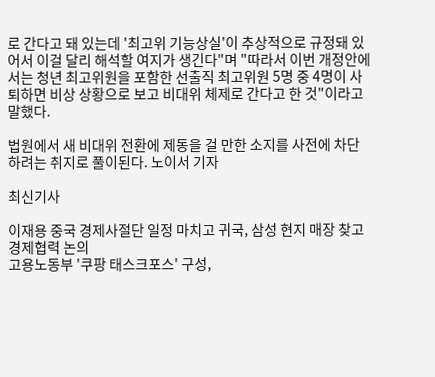로 간다고 돼 있는데 '최고위 기능상실'이 추상적으로 규정돼 있어서 이걸 달리 해석할 여지가 생긴다"며 "따라서 이번 개정안에서는 청년 최고위원을 포함한 선출직 최고위원 5명 중 4명이 사퇴하면 비상 상황으로 보고 비대위 체제로 간다고 한 것"이라고 말했다.

법원에서 새 비대위 전환에 제동을 걸 만한 소지를 사전에 차단하려는 취지로 풀이된다. 노이서 기자

최신기사

이재용 중국 경제사절단 일정 마치고 귀국, 삼성 현지 매장 찾고 경제협력 논의
고용노동부 '쿠팡 태스크포스' 구성,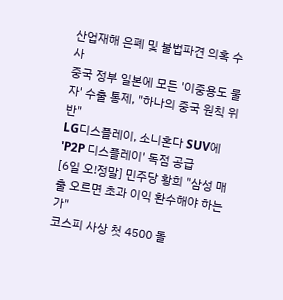산업재해 은폐 및 불법파견 의혹 수사
중국 정부 일본에 모든 '이중용도 물자' 수출 통제, "하나의 중국 원칙 위반"
LG디스플레이, 소니혼다 SUV에 'P2P 디스플레이' 독점 공급
[6일 오!정말] 민주당 황희 "삼성 매출 오르면 초과 이익 환수해야 하는가"
코스피 사상 첫 4500 돌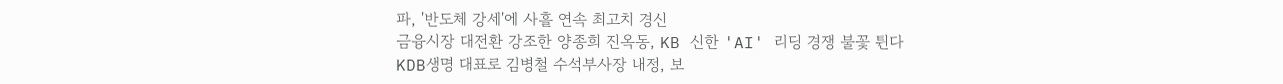파, '반도체 강세'에 사흘 연속 최고치 경신
금융시장 대전환 강조한 양종희 진옥동, KB 신한 'AI' 리딩 경쟁 불꽃 튄다
KDB생명 대표로 김병철 수석부사장 내정, 보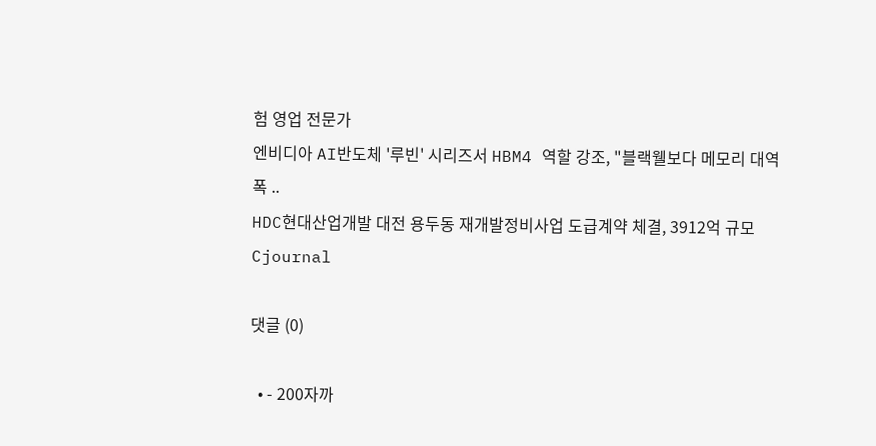험 영업 전문가
엔비디아 AI반도체 '루빈' 시리즈서 HBM4 역할 강조, "블랙웰보다 메모리 대역폭 ..
HDC현대산업개발 대전 용두동 재개발정비사업 도급계약 체결, 3912억 규모
Cjournal

댓글 (0)

  • - 200자까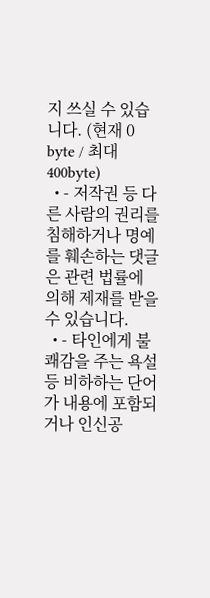지 쓰실 수 있습니다. (현재 0 byte / 최대 400byte)
  • - 저작권 등 다른 사람의 권리를 침해하거나 명예를 훼손하는 댓글은 관련 법률에 의해 제재를 받을 수 있습니다.
  • - 타인에게 불쾌감을 주는 욕설 등 비하하는 단어가 내용에 포함되거나 인신공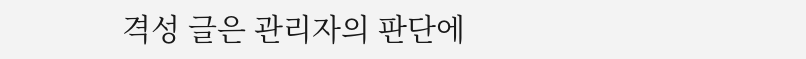격성 글은 관리자의 판단에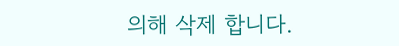의해 삭제 합니다.